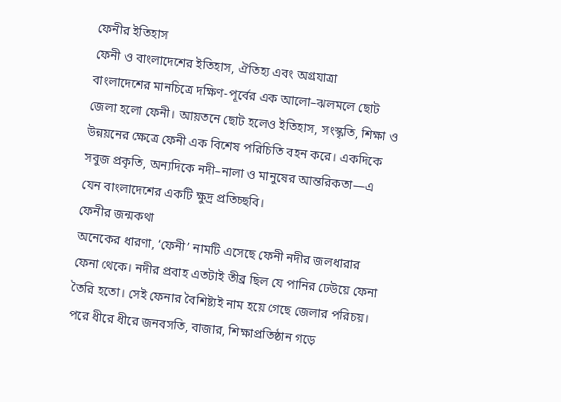ফেনীর ইতিহাস
ফেনী ও বাংলাদেশের ইতিহাস, ঐতিহ্য এবং অগ্রযাত্রা
বাংলাদেশের মানচিত্রে দক্ষিণ-পূর্বের এক আলো–ঝলমলে ছোট জেলা হলো ফেনী। আয়তনে ছোট হলেও ইতিহাস, সংস্কৃতি, শিক্ষা ও উন্নয়নের ক্ষেত্রে ফেনী এক বিশেষ পরিচিতি বহন করে। একদিকে সবুজ প্রকৃতি, অন্যদিকে নদী–নালা ও মানুষের আন্তরিকতা—এ যেন বাংলাদেশের একটি ক্ষুদ্র প্রতিচ্ছবি।
ফেনীর জন্মকথা
অনেকের ধারণা, ‘ফেনী’ নামটি এসেছে ফেনী নদীর জলধারার ফেনা থেকে। নদীর প্রবাহ এতটাই তীব্র ছিল যে পানির ঢেউয়ে ফেনা তৈরি হতো। সেই ফেনার বৈশিষ্ট্যই নাম হয়ে গেছে জেলার পরিচয়। পরে ধীরে ধীরে জনবসতি, বাজার, শিক্ষাপ্রতিষ্ঠান গড়ে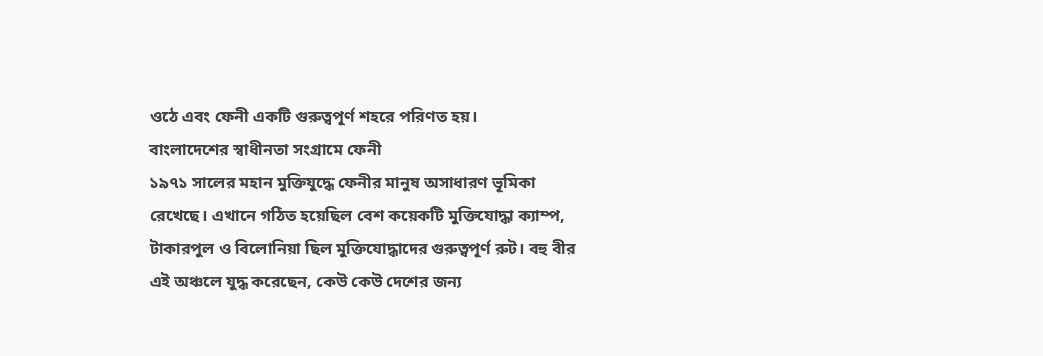ওঠে এবং ফেনী একটি গুরুত্বপূর্ণ শহরে পরিণত হয়।
বাংলাদেশের স্বাধীনতা সংগ্রামে ফেনী
১৯৭১ সালের মহান মুক্তিযুদ্ধে ফেনীর মানুষ অসাধারণ ভূমিকা রেখেছে। এখানে গঠিত হয়েছিল বেশ কয়েকটি মুক্তিযোদ্ধা ক্যাম্প, টাকারপুল ও বিলোনিয়া ছিল মুক্তিযোদ্ধাদের গুরুত্বপূর্ণ রুট। বহু বীর এই অঞ্চলে যুদ্ধ করেছেন, কেউ কেউ দেশের জন্য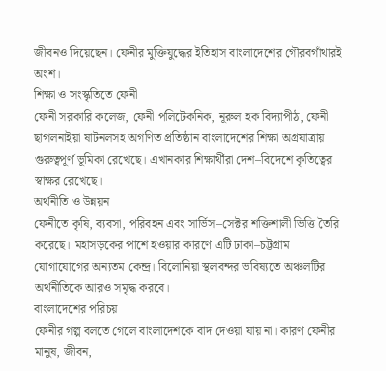জীবনও দিয়েছেন। ফেনীর মুক্তিযুদ্ধের ইতিহাস বাংলাদেশের গৌরবগাঁথারই অংশ।
শিক্ষা ও সংস্কৃতিতে ফেনী
ফেনী সরকারি কলেজ, ফেনী পলিটেকনিক, নূরুল হক বিদ্যাপীঠ, ফেনী ছাগলনাইয়া ষাটনলসহ অগণিত প্রতিষ্ঠান বাংলাদেশের শিক্ষা অগ্রযাত্রায় গুরুত্বপূর্ণ ভূমিকা রেখেছে। এখানকার শিক্ষার্থীরা দেশ–বিদেশে কৃতিত্বের স্বাক্ষর রেখেছে।
অর্থনীতি ও উন্নয়ন
ফেনীতে কৃষি, ব্যবসা, পরিবহন এবং সার্ভিস–সেক্টর শক্তিশালী ভিত্তি তৈরি করেছে। মহাসড়কের পাশে হওয়ার কারণে এটি ঢাকা–চট্টগ্রাম যোগাযোগের অন্যতম কেন্দ্র। বিলোনিয়া স্থলবন্দর ভবিষ্যতে অঞ্চলটির অর্থনীতিকে আরও সমৃদ্ধ করবে।
বাংলাদেশের পরিচয়
ফেনীর গল্প বলতে গেলে বাংলাদেশকে বাদ দেওয়া যায় না। কারণ ফেনীর মানুষ, জীবন,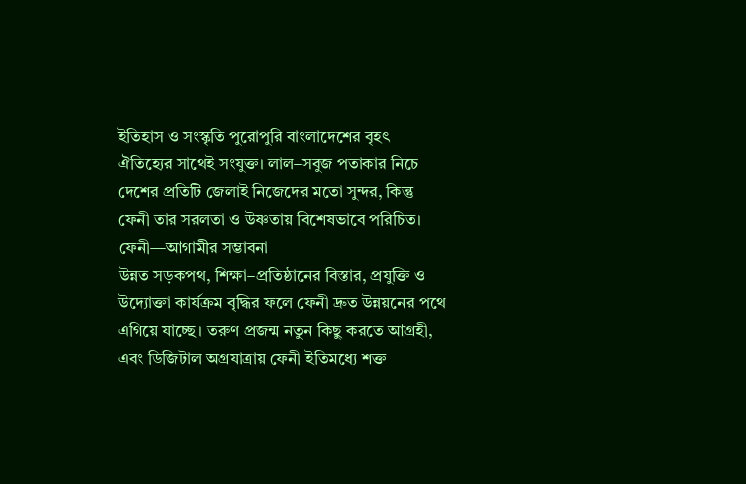ইতিহাস ও সংস্কৃতি পুরোপুরি বাংলাদেশের বৃহৎ ঐতিহ্যের সাথেই সংযুক্ত। লাল–সবুজ পতাকার নিচে দেশের প্রতিটি জেলাই নিজেদের মতো সুন্দর, কিন্তু ফেনী তার সরলতা ও উষ্ণতায় বিশেষভাবে পরিচিত।
ফেনী—আগামীর সম্ভাবনা
উন্নত সড়কপথ, শিক্ষা–প্রতিষ্ঠানের বিস্তার, প্রযুক্তি ও উদ্যোক্তা কার্যক্রম বৃদ্ধির ফলে ফেনী দ্রুত উন্নয়নের পথে এগিয়ে যাচ্ছে। তরুণ প্রজন্ম নতুন কিছু করতে আগ্রহী, এবং ডিজিটাল অগ্রযাত্রায় ফেনী ইতিমধ্যে শক্ত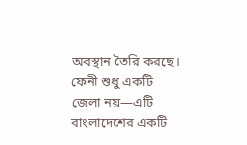অবস্থান তৈরি করছে।
ফেনী শুধু একটি জেলা নয়—এটি বাংলাদেশের একটি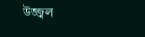উজ্জ্বল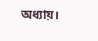অধ্যায়।